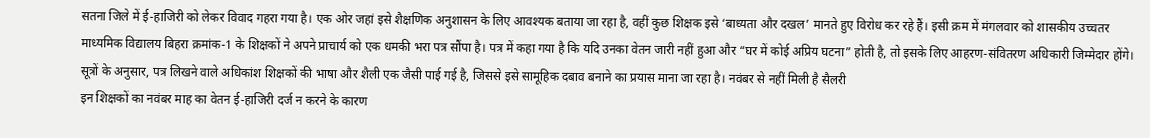सतना जिले में ई-हाजिरी को लेकर विवाद गहरा गया है। एक ओर जहां इसे शैक्षणिक अनुशासन के लिए आवश्यक बताया जा रहा है, वहीं कुछ शिक्षक इसे ‘बाध्यता और दखल’ मानते हुए विरोध कर रहे हैं। इसी क्रम में मंगलवार को शासकीय उच्चतर माध्यमिक विद्यालय बिहरा क्रमांक-1 के शिक्षकों ने अपने प्राचार्य को एक धमकी भरा पत्र सौंपा है। पत्र में कहा गया है कि यदि उनका वेतन जारी नहीं हुआ और “घर में कोई अप्रिय घटना” होती है, तो इसके लिए आहरण-संवितरण अधिकारी जिम्मेदार होंगे। सूत्रों के अनुसार, पत्र लिखने वाले अधिकांश शिक्षकों की भाषा और शैली एक जैसी पाई गई है, जिससे इसे सामूहिक दबाव बनाने का प्रयास माना जा रहा है। नवंबर से नहीं मिली है सैलरी
इन शिक्षकों का नवंबर माह का वेतन ई-हाजिरी दर्ज न करने के कारण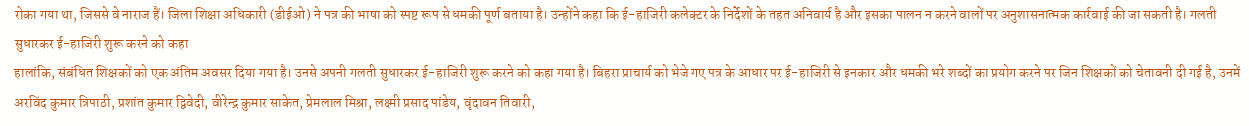रोका गया था, जिससे वे नाराज हैं। जिला शिक्षा अधिकारी (डीईओ) ने पत्र की भाषा को स्पष्ट रूप से धमकी पूर्ण बताया है। उन्होंने कहा कि ई-हाजिरी कलेक्टर के निर्देशों के तहत अनिवार्य है और इसका पालन न करने वालों पर अनुशासनात्मक कार्रवाई की जा सकती है। गलती सुधारकर ई-हाजिरी शुरू करने को कहा
हालांकि, संबंधित शिक्षकों को एक अंतिम अवसर दिया गया है। उनसे अपनी गलती सुधारकर ई-हाजिरी शुरू करने को कहा गया है। बिहरा प्राचार्य को भेजे गए पत्र के आधार पर ई-हाजिरी से इनकार और धमकी भरे शब्दों का प्रयोग करने पर जिन शिक्षकों को चेतावनी दी गई है, उनमें अरविंद कुमार त्रिपाठी, प्रशांत कुमार द्विवेदी, वीरेन्द्र कुमार साकेत, प्रेमलाल मिश्रा, लक्ष्मी प्रसाद पांडेय, वृंदावन तिवारी,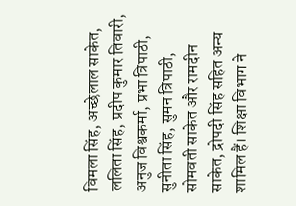विमला सिंह, अच्छेलाल साकेत, ललिता सिंह, प्रदीप कुमार तिवारी, अनुज विश्वकर्मा, प्रभा त्रिपाठी, सुनीता सिंह, सुमन त्रिपाठी, सोमवती साकेत और रामदीन साकेत, द्रोपदी सिंह सहित अन्य शामिल हैं। शिक्षा विभाग ने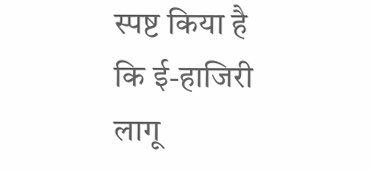स्पष्ट किया है कि ई-हाजिरी लागू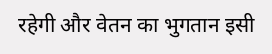रहेगी और वेतन का भुगतान इसी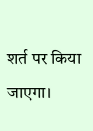शर्त पर किया जाएगा।